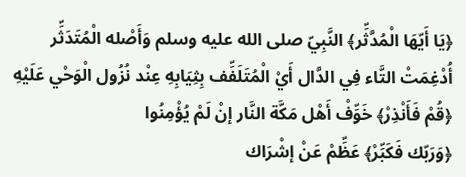﴿يَا أَيّهَا الْمُدَّثِّر﴾ النَّبِيّ صلى الله عليه وسلم وَأَصْله الْمُتَدَثِّر أُدْغِمَتْ التَّاء فِي الدَّال أَيْ الْمُتَلَفِّف بِثِيَابِهِ عِنْد نُزُول الْوَحْي عَلَيْهِ
﴿قُمْ فَأَنْذِرْ﴾ خَوِّفْ أَهْل مَكَّة النَّار إنْ لَمْ يُؤْمِنُوا
﴿وَرَبّك فَكَبِّرْ﴾ عَظِّمْ عَنْ إشْرَاك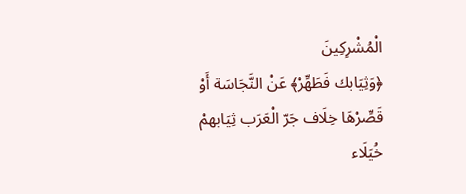الْمُشْرِكِينَ
﴿وَثِيَابك فَطَهِّرْ﴾ عَنْ النَّجَاسَة أَوْ قَصِّرْهَا خِلَاف جَرّ الْعَرَب ثِيَابهمْ خُيَلَاء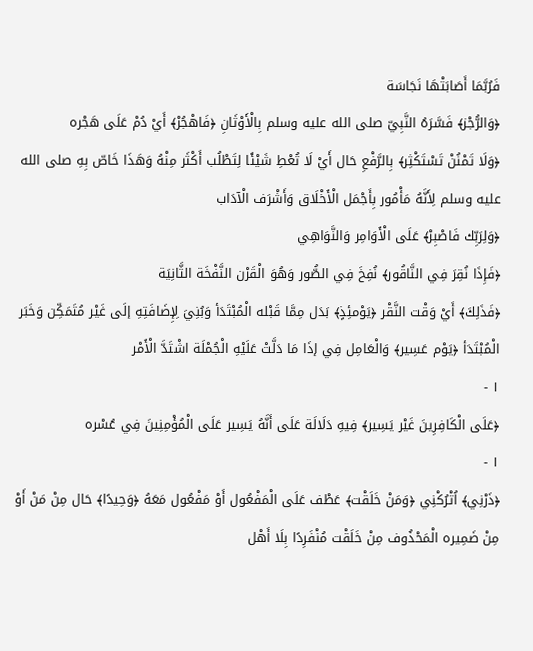فَرُبَّمَا أَصَابَتْهَا نَجَاسَة
﴿وَالرُّجْز﴾ فَسَّرَهُ النَّبِيّ صلى الله عليه وسلم بِالْأَوْثَانِ ﴿فَاهْجُرْ﴾ أَيْ دُمْ عَلَى هَجْره
﴿وَلَا تَمْنُنْ تَسْتَكْثِر﴾ بِالرَّفْعِ حَال أَيْ لَا تُعْطِ شَيْئًا لِتَطْلُب أَكْثَر مِنْهُ وَهَذَا خَاصّ بِهِ صلى الله عليه وسلم لِأَنَّهُ مَأْمُور بِأَجْمَل الْأَخْلَاق وَأَشْرَف الْآدَاب
﴿وَلِرَبِّك فَاصْبِرْ﴾ عَلَى الْأَوَامِر وَالنَّوَاهِي
﴿فَإِذَا نُقِرَ فِي النَّاقُور﴾ نُفِخَ فِي الصُّور وَهُوَ الْقَرْن النَّفْخَة الثَّانِيَة
﴿فَذَلِكَ﴾ أَيْ وَقْت النَّقْر ﴿يَوْمئِذٍ﴾ بَدَل مِمَّا قَبْله الْمُبْتَدَأ وَبُنِيَ لِإِضَافَتِهِ إلَى غَيْر مُتَمَكِّن وَخَبَر الْمُبْتَدَأ ﴿يَوْم عَسِير﴾ وَالْعَامِل فِي إذَا مَا دَلَّتْ عَلَيْهِ الْجُمْلَة اشْتَدَّ الْأَمْر
١ -
﴿عَلَى الْكَافِرِينَ غَيْر يَسِير﴾ فِيهِ دَلَالَة عَلَى أَنَّهُ يَسِير عَلَى الْمُؤْمِنِينَ فِي عُسْره
١ -
﴿ذَرْنِي﴾ اُتْرُكْنِي ﴿وَمَنْ خَلَقْت﴾ عَطْف عَلَى الْمَفْعُول أَوْ مَفْعُول مَعَهُ ﴿وَحِيدًا﴾ حَال مِنْ مَنْ أَوْ مِنْ ضَمِيره الْمَحْذُوف مِنْ خَلَقْت مُنْفَرِدًا بِلَا أَهْل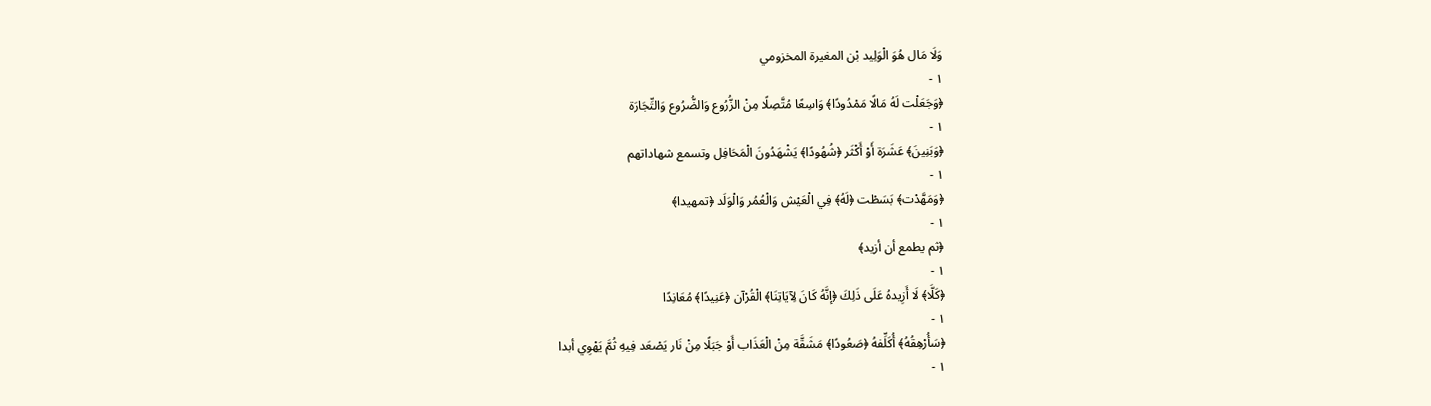وَلَا مَال هُوَ الْوَلِيد بْن المغيرة المخزومي
١ -
﴿وَجَعَلْت لَهُ مَالًا مَمْدُودًا﴾ وَاسِعًا مُتَّصِلًا مِنْ الزُّرُوع وَالضُّرُوع وَالتِّجَارَة
١ -
﴿وَبَنِينَ﴾ عَشَرَة أَوْ أَكْثَر ﴿شُهُودًا﴾ يَشْهَدُونَ الْمَحَافِل وتسمع شهاداتهم
١ -
﴿وَمَهَّدْت﴾ بَسَطْت ﴿لَهُ﴾ فِي الْعَيْش وَالْعُمُر وَالْوَلَد ﴿تمهيدا﴾
١ -
﴿ثم يطمع أن أزيد﴾
١ -
﴿كَلَّا﴾ لَا أَزِيدهُ عَلَى ذَلِكَ ﴿إنَّهُ كَانَ لِآيَاتِنَا﴾ الْقُرْآن ﴿عَنِيدًا﴾ مُعَانِدًا
١ -
﴿سَأُرْهِقُهُ﴾ أُكَلِّفهُ ﴿صَعُودًا﴾ مَشَقَّة مِنْ الْعَذَاب أَوْ جَبَلًا مِنْ نَار يَصْعَد فِيهِ ثُمَّ يَهْوِي أبدا
١ -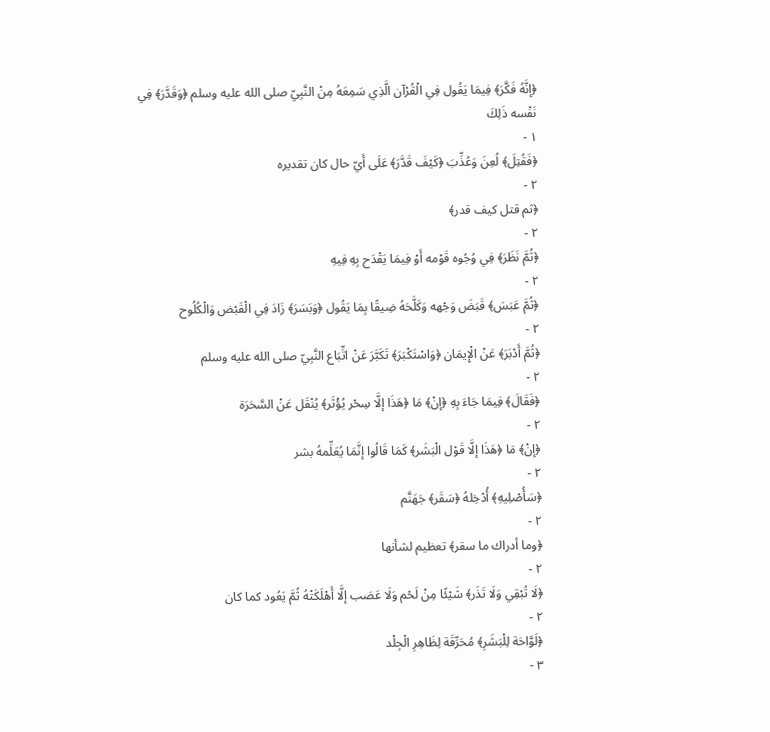﴿إنَّهُ فَكَّرَ﴾ فِيمَا يَقُول فِي الْقُرْآن الَّذِي سَمِعَهُ مِنْ النَّبِيّ صلى الله عليه وسلم ﴿وَقَدَّرَ﴾ فِي نَفْسه ذَلِكَ
١ -
﴿فَقُتِلَ﴾ لُعِنَ وَعُذِّبَ ﴿كَيْفَ قَدَّرَ﴾ عَلَى أَيّ حال كان تقديره
٢ -
﴿ثم قتل كيف قدر﴾
٢ -
﴿ثُمَّ نَظَرَ﴾ فِي وُجُوه قَوْمه أَوْ فِيمَا يَقْدَح بِهِ فِيهِ
٢ -
﴿ثُمَّ عَبَسَ﴾ قَبَضَ وَجْهه وَكَلَّحَهُ ضِيقًا بِمَا يَقُول ﴿وَبَسَرَ﴾ زَادَ فِي الْقَبْض وَالْكُلُوح
٢ -
﴿ثُمَّ أَدْبَرَ﴾ عَنْ الْإِيمَان ﴿وَاسْتَكْبَرَ﴾ تَكَبَّرَ عَنْ اتِّبَاع النَّبِيّ صلى الله عليه وسلم
٢ -
﴿فَقَالَ﴾ فِيمَا جَاءَ بِهِ ﴿إنْ﴾ مَا ﴿هَذَا إلَّا سِحْر يُؤْثَر﴾ يُنْقَل عَنْ السَّحَرَة
٢ -
﴿إنْ﴾ مَا ﴿هَذَا إلَّا قَوْل الْبَشَر﴾ كَمَا قَالُوا إنَّمَا يُعَلِّمهُ بشر
٢ -
﴿سَأُصْلِيهِ﴾ أُدْخِلهُ ﴿سَقَر﴾ جَهَنَّم
٢ -
﴿وما أدراك ما سقر﴾ تعظيم لشأنها
٢ -
﴿لَا تُبْقِي وَلَا تَذَر﴾ شَيْئًا مِنْ لَحْم وَلَا عَصَب إلَّا أَهْلَكَتْهُ ثُمَّ يَعُود كما كان
٢ -
﴿لَوَّاحَة لِلْبَشَرِ﴾ مُحَرِّقَة لِظَاهِرِ الْجِلْد
٣ -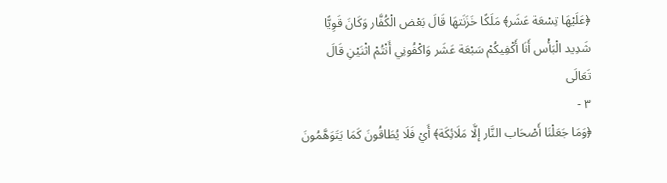﴿عَلَيْهَا تِسْعَة عَشَر﴾ مَلَكًا خَزَنَتهَا قَالَ بَعْض الْكُفَّار وَكَانَ قَوِيًّا شَدِيد الْبَأْس أَنَا أَكْفِيكُمْ سَبْعَة عَشَر وَاكْفُونِي أَنْتُمْ اثْنَيْنِ قَالَ تَعَالَى
٣ -
﴿وَمَا جَعَلْنَا أَصْحَاب النَّار إلَّا مَلَائِكَة﴾ أَيْ فَلَا يُطَاقُونَ كَمَا يَتَوَهَّمُونَ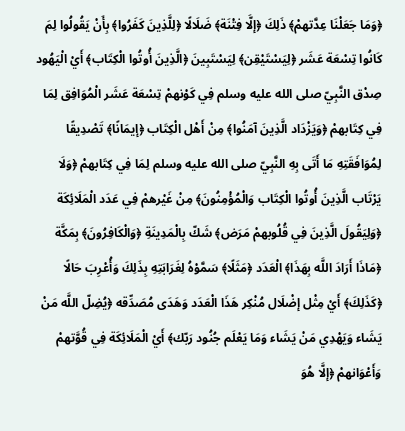﴿وَمَا جَعَلْنَا عِدَّتهمْ﴾ ذَلِكَ ﴿إلَّا فِتْنَة﴾ ضَلَالًا ﴿لِلَّذِينَ كَفَرُوا﴾ بِأَنْ يَقُولُوا لِمَ كَانُوا تِسْعَة عَشَر ﴿لِيَسْتَيْقِن﴾ لِيَسْتَبِينَ ﴿الَّذِينَ أُوتُوا الْكِتَاب﴾ أَيْ الْيَهُود صِدْق النَّبِيّ صلى الله عليه وسلم فِي كَوْنهمْ تِسْعَة عَشَر الْمُوَافِق لِمَا فِي كِتَابهمْ ﴿وَيَزْدَاد الَّذِينَ آمَنُوا﴾ مِنْ أَهْل الْكِتَاب ﴿إيمَانًا﴾ تَصْدِيقًا لِمُوَافَقَتِهِ مَا أَتَى بِهِ النَّبِيّ صلى الله عليه وسلم لِمَا فِي كِتَابهمْ ﴿وَلَا يَرْتَاب الَّذِينَ أُوتُوا الْكِتَاب وَالْمُؤْمِنُونَ﴾ مِنْ غَيْرهمْ فِي عَدَد الْمَلَائِكَة ﴿وَلِيَقُولَ الَّذِينَ فِي قُلُوبهمْ مَرَض﴾ شَكّ بِالْمَدِينَةِ ﴿وَالْكَافِرُونَ﴾ بِمَكَّة ﴿مَاذَا أَرَادَ اللَّه بِهَذَا﴾ الْعَدَد ﴿مَثَلًا﴾ سَمَّوْهُ لِغَرَابَتِهِ بِذَلِكَ وَأُعْرِبَ حَالًا ﴿كَذَلِكَ﴾ أَيْ مِثْل إضْلَال مُنْكِر هَذَا الْعَدَد وَهَدَى مُصَدِّقه ﴿يُضِلّ اللَّه مَنْ يَشَاء وَيَهْدِي مَنْ يَشَاء وَمَا يَعْلَم جُنُود رَبّك﴾ أَيْ الْمَلَائِكَة فِي قُوَّتهمْ وَأَعْوَانهمْ ﴿إلَّا هُوَ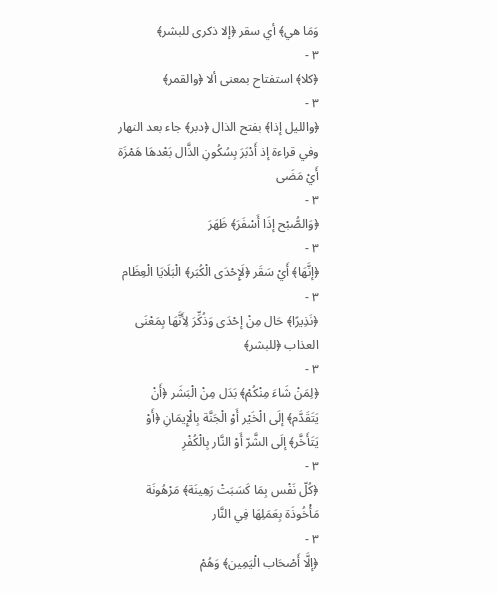وَمَا هي﴾ أي سقر ﴿إلا ذكرى للبشر﴾
٣ -
﴿كلا﴾ استفتاح بمعنى ألا ﴿والقمر﴾
٣ -
﴿والليل إذا﴾ بفتح الذال ﴿دبر﴾ جاء بعد النهار وفي قراءة إذ أَدْبَرَ بِسُكُونِ الذَّال بَعْدهَا هَمْزَة أَيْ مَضَى
٣ -
﴿وَالصُّبْح إذَا أَسْفَرَ﴾ ظَهَرَ
٣ -
﴿إنَّهَا﴾ أَيْ سَقَر ﴿لَإِحْدَى الْكُبَر﴾ الْبَلَايَا الْعِظَام
٣ -
﴿نَذِيرًا﴾ حَال مِنْ إحْدَى وَذُكِّرَ لِأَنَّهَا بِمَعْنَى العذاب ﴿للبشر﴾
٣ -
﴿لِمَنْ شَاءَ مِنْكُمْ﴾ بَدَل مِنْ الْبَشَر ﴿أَنْ يَتَقَدَّم﴾ إلَى الْخَيْر أَوْ الْجَنَّة بِالْإِيمَانِ ﴿أَوْ يَتَأَخَّر﴾ إلَى الشَّرّ أَوْ النَّار بِالْكُفْرِ
٣ -
﴿كُلّ نَفْس بِمَا كَسَبَتْ رَهِينَة﴾ مَرْهُونَة مَأْخُوذَة بِعَمَلِهَا فِي النَّار
٣ -
﴿إلَّا أَصْحَاب الْيَمِين﴾ وَهُمْ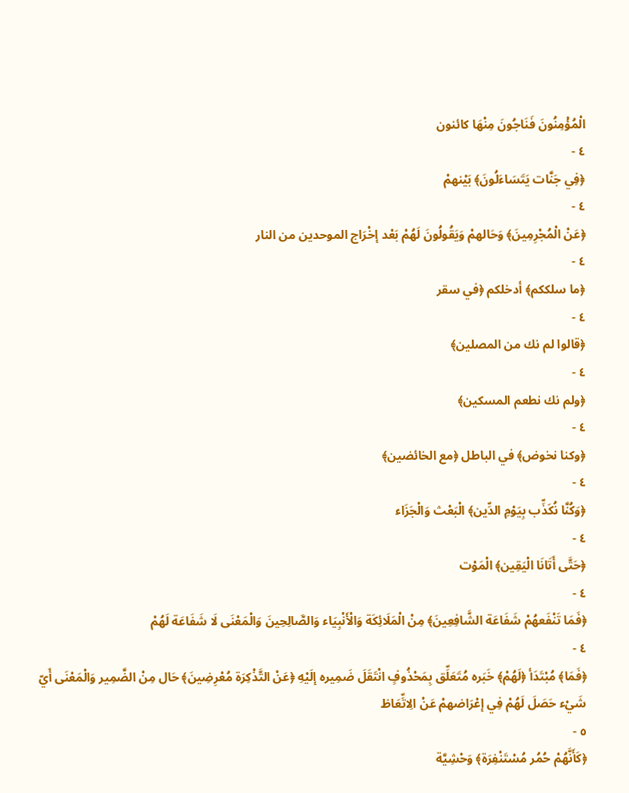الْمُؤْمِنُونَ فَنَاجُونَ مِنْهَا كائنون
٤ -
﴿فِي جَنَّات يَتَسَاءَلُونَ﴾ بَيْنهمْ
٤ -
﴿عَنْ الْمُجْرِمِينَ﴾ وَحَالهمْ وَيَقُولُونَ لَهُمْ بَعْد إخْرَاج الموحدين من النار
٤ -
﴿ما سلككم﴾ أدخلكم ﴿في سقر
٤ -
﴿قالوا لم نك من المصلين﴾
٤ -
﴿ولم نك نطعم المسكين﴾
٤ -
﴿وكنا نخوض﴾ في الباطل ﴿مع الخائضين﴾
٤ -
﴿وَكُنَّا نُكَذِّب بِيَوْمِ الدِّين﴾ الْبَعْث وَالْجَزَاء
٤ -
﴿حَتَّى أَتَانَا الْيَقِين﴾ الْمَوْت
٤ -
﴿فَمَا تَنْفَعهُمْ شَفَاعَة الشَّافِعِينَ﴾ مِنْ الْمَلَائِكَة وَالْأَنْبِيَاء وَالصَّالِحِينَ وَالْمَعْنَى لَا شَفَاعَة لَهُمْ
٤ -
﴿فَمَا﴾ مُبْتَدَأ ﴿لَهُمْ﴾ خَبَره مُتَعَلِّق بِمَحْذُوفٍ انْتَقَلَ ضَمِيره إلَيْهِ ﴿عَنْ التَّذْكِرَة مُعْرِضِينَ﴾ حَال مِنْ الضَّمِير وَالْمَعْنَى أَيّ شَيْء حَصَلَ لَهُمْ فِي إعْرَاضهمْ عَنْ الِاتِّعَاظ
٥ -
﴿كَأَنَّهُمْ حُمُر مُسْتَنْفِرَة﴾ وَحْشِيَّة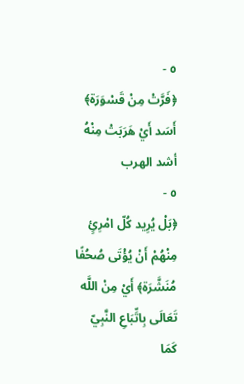٥ -
﴿فَرَّتْ مِنْ قَسْوَرَة﴾ أَسَد أَيْ هَرَبَتْ مِنْهُ أشد الهرب
٥ -
﴿بَلْ يُرِيد كُلّ امْرِئٍ مِنْهُمْ أَنْ يُؤْتَى صُحُفًا مُنَشَّرَة﴾ أَيْ مِنْ اللَّه تَعَالَى بِاتِّبَاعِ النَّبِيّ كَمَا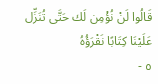قَالُوا لَنْ نُؤْمِن لَك حَتَّى تُنَزِّل عَلَيْنَا كِتَابًا نَقْرَؤُهُ
٥ -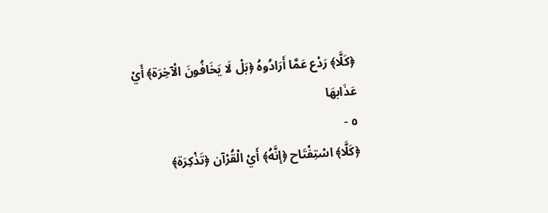﴿كَلَّا﴾ رَدْع عَمَّا أَرَادُوهُ ﴿بَلْ لَا يَخَافُونَ الْآخِرَة﴾ أَيْ عَذَابهَا
٥ -
﴿كَلَّا﴾ اسْتِفْتَاح ﴿إنَّهُ﴾ أَيْ الْقُرْآن ﴿تَذْكِرَة﴾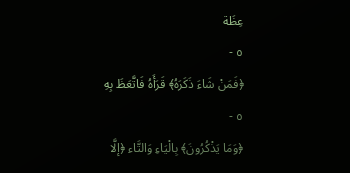عِظَة
٥ -
﴿فَمَنْ شَاءَ ذَكَرَهُ﴾ قَرَأَهُ فَاتَّعَظَ بِهِ
٥ -
﴿وَمَا يَذْكُرُونَ﴾ بِالْيَاءِ وَالتَّاء ﴿إلَّا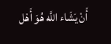أَنْ يَشَاء اللَّه هُوَ أَهْل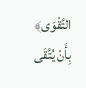التَّقْوَى﴾ بِأَنْ يُتَّقَى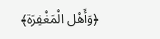﴿وَأَهْل الْمَغْفِرَة﴾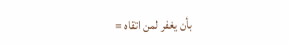بأن يغفر لمن اتقاه =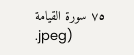٧٥ سورة القيامة
.jpeg)